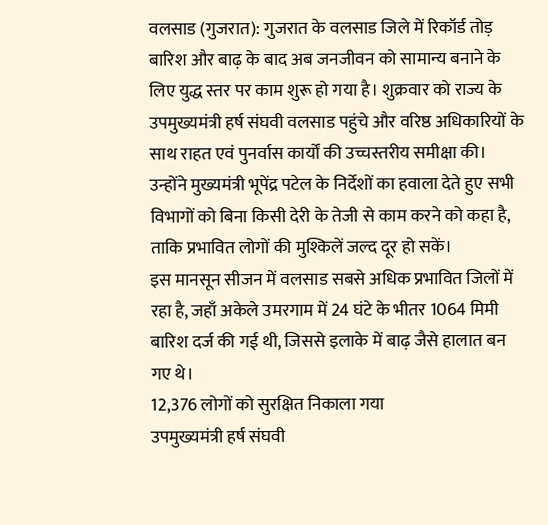वलसाड (गुजरात): गुजरात के वलसाड जिले में रिकॉर्ड तोड़ बारिश और बाढ़ के बाद अब जनजीवन को सामान्य बनाने के लिए युद्ध स्तर पर काम शुरू हो गया है। शुक्रवार को राज्य के उपमुख्यमंत्री हर्ष संघवी वलसाड पहुंचे और वरिष्ठ अधिकारियों के साथ राहत एवं पुनर्वास कार्यों की उच्चस्तरीय समीक्षा की। उन्होंने मुख्यमंत्री भूपेंद्र पटेल के निर्देशों का हवाला देते हुए सभी विभागों को बिना किसी देरी के तेजी से काम करने को कहा है, ताकि प्रभावित लोगों की मुश्किलें जल्द दूर हो सकें।
इस मानसून सीजन में वलसाड सबसे अधिक प्रभावित जिलों में रहा है, जहाँ अकेले उमरगाम में 24 घंटे के भीतर 1064 मिमी बारिश दर्ज की गई थी, जिससे इलाके में बाढ़ जैसे हालात बन गए थे।
12,376 लोगों को सुरक्षित निकाला गया
उपमुख्यमंत्री हर्ष संघवी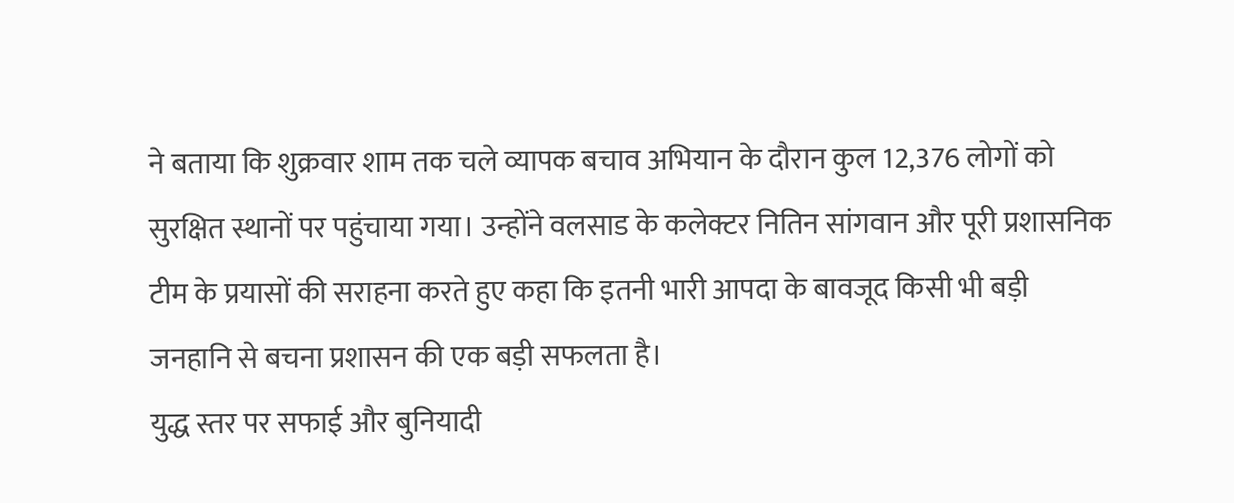ने बताया कि शुक्रवार शाम तक चले व्यापक बचाव अभियान के दौरान कुल 12,376 लोगों को सुरक्षित स्थानों पर पहुंचाया गया। उन्होंने वलसाड के कलेक्टर नितिन सांगवान और पूरी प्रशासनिक टीम के प्रयासों की सराहना करते हुए कहा कि इतनी भारी आपदा के बावजूद किसी भी बड़ी जनहानि से बचना प्रशासन की एक बड़ी सफलता है।
युद्ध स्तर पर सफाई और बुनियादी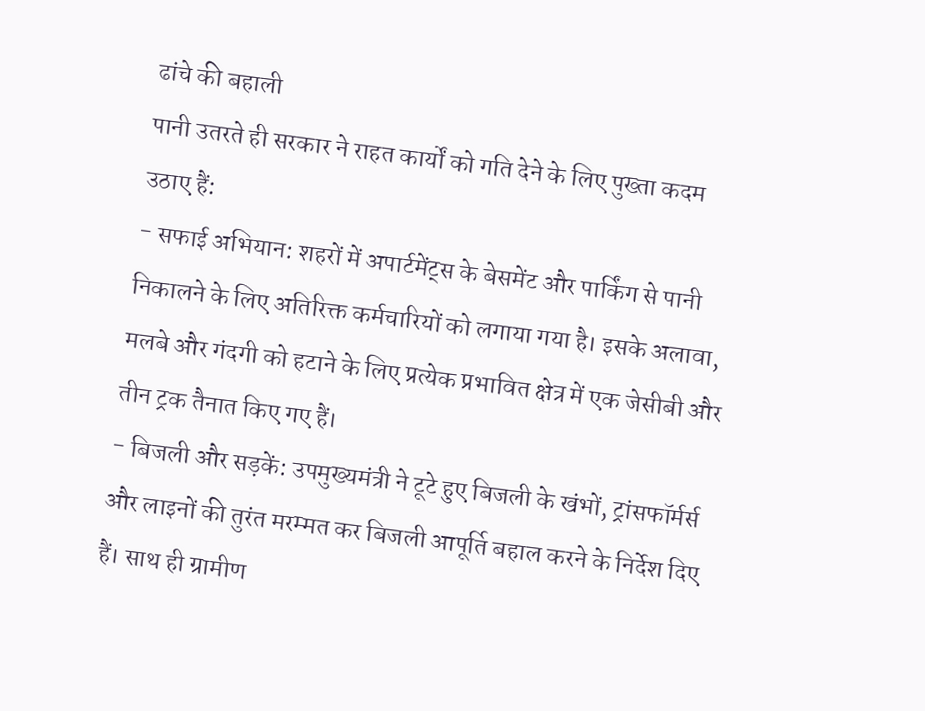ढांचे की बहाली
पानी उतरते ही सरकार ने राहत कार्यों को गति देने के लिए पुख्ता कदम उठाए हैं:
- सफाई अभियान: शहरों में अपार्टमेंट्स के बेसमेंट और पार्किंग से पानी निकालने के लिए अतिरिक्त कर्मचारियों को लगाया गया है। इसके अलावा, मलबे और गंदगी को हटाने के लिए प्रत्येक प्रभावित क्षेत्र में एक जेसीबी और तीन ट्रक तैनात किए गए हैं।
- बिजली और सड़कें: उपमुख्यमंत्री ने टूटे हुए बिजली के खंभों, ट्रांसफॉर्मर्स और लाइनों की तुरंत मरम्मत कर बिजली आपूर्ति बहाल करने के निर्देश दिए हैं। साथ ही ग्रामीण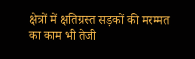क्षेत्रों में क्षतिग्रस्त सड़कों की मरम्मत का काम भी तेजी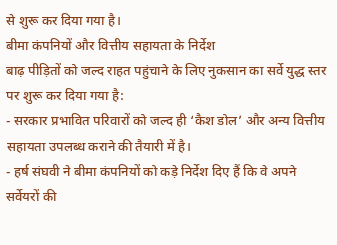से शुरू कर दिया गया है।
बीमा कंपनियों और वित्तीय सहायता के निर्देश
बाढ़ पीड़ितों को जल्द राहत पहुंचाने के लिए नुकसान का सर्वे युद्ध स्तर पर शुरू कर दिया गया है:
- सरकार प्रभावित परिवारों को जल्द ही ‘कैश डोल’ और अन्य वित्तीय सहायता उपलब्ध कराने की तैयारी में है।
- हर्ष संघवी ने बीमा कंपनियों को कड़े निर्देश दिए हैं कि वे अपने सर्वेयरों की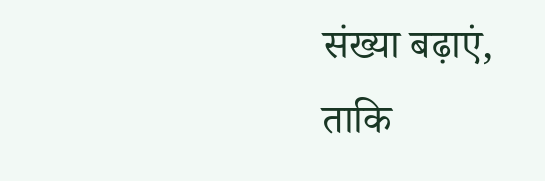संख्या बढ़ाएं, ताकि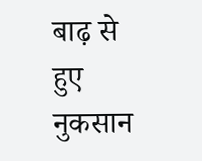बाढ़ से हुए नुकसान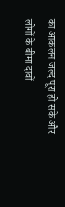का आकलन जल्द पूरा हो सके और लोगों के बीमा दावों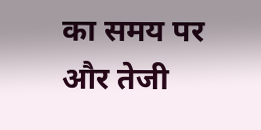का समय पर और तेजी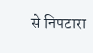से निपटारा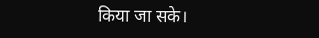किया जा सके।